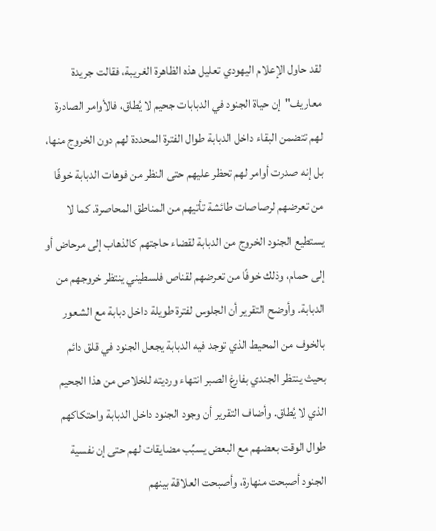لقد حاول الإعلام اليهودي تعليل هذه الظاهرة الغريبة، فقالت جريدة معاريف"إن حياة الجنود في الدبابات جحيم لا يُطاق، فالأوامر الصادرة لهم تتضمن البقاء داخل الدبابة طوال الفترة المحددة لهم دون الخروج منها، بل إنه صدرت أوامر لهم تحظر عليهم حتى النظر من فوهات الدبابة خوفًا من تعرضهم لرصاصات طائشة تأتيهم من المناطق المحاصرة. كما لا يستطيع الجنود الخروج من الدبابة لقضاء حاجتهم كالذهاب إلى مرحاض أو إلى حمام، وذلك خوفًا من تعرضهم لقناص فلسطيني ينتظر خروجهم من الدبابة. وأوضح التقرير أن الجلوس لفترة طويلة داخل دبابة مع الشعور بالخوف من المحيط الذي توجد فيه الدبابة يجعل الجنود في قلق دائم بحيث ينتظر الجندي بفارغ الصبر انتهاء ورديته للخلاص من هذا الجحيم الذي لا يُطاق. وأضاف التقرير أن وجود الجنود داخل الدبابة واحتكاكهم طوال الوقت بعضهم مع البعض يسبِّب مضايقات لهم حتى إن نفسية الجنود أصبحت منهارة، وأصبحت العلاقة بينهم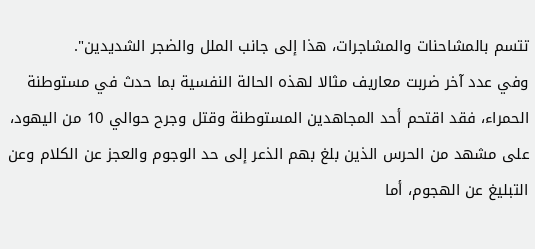تتسم بالمشاحنات والمشاجرات، هذا إلى جانب الملل والضجر الشديدين".
وفي عدد آخر ضربت معاريف مثالا لهذه الحالة النفسية بما حدث في مستوطنة الحمراء، فقد اقتحم أحد المجاهدين المستوطنة وقتل وجرح حوالي 10 من اليهود، على مشهد من الحرس الذين بلغ بهم الذعر إلى حد الوجوم والعجز عن الكلام وعن التبليغ عن الهجوم، أما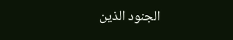الجنود الذين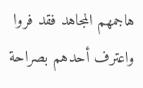هاجمهم المجاهد فقد فروا واعترف أحدهم بصراحة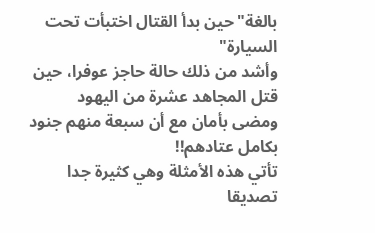بالغة"حين بدأ القتال اختبأت تحت السيارة"
وأشد من ذلك حالة حاجز عوفرا، حين قتل المجاهد عشرة من اليهود ومضى بأمان مع أن سبعة منهم جنود بكامل عتادهم!!
تأتي هذه الأمثلة وهي كثيرة جدا تصديقا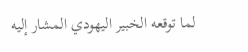لما توقعه الخبير اليهودي المشار إليه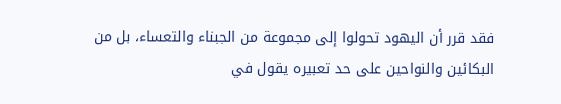فقد قرر أن اليهود تحولوا إلى مجموعة من الجبناء والتعساء، بل من البكائين والنواحين على حد تعبيره يقول في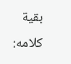بقية كلامه: